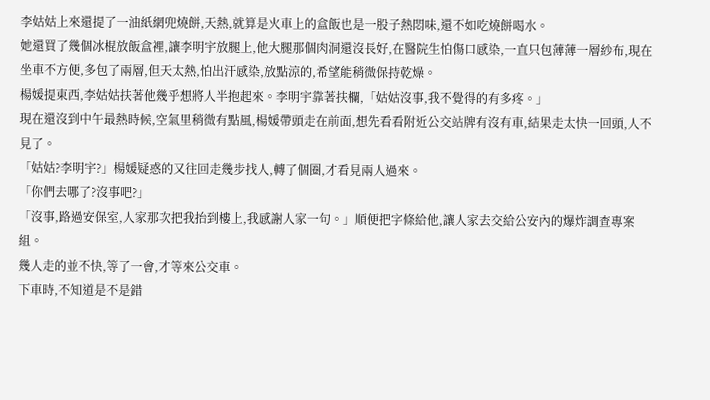李姑姑上來還提了一油紙網兜燒餅,天熱,就算是火車上的盒飯也是一股子熱悶味,還不如吃燒餅喝水。
她還買了幾個冰棍放飯盒裡,讓李明宇放腿上,他大腿那個肉洞還沒長好,在醫院生怕傷口感染,一直只包薄薄一層紗布,現在坐車不方便,多包了兩層,但天太熱,怕出汗感染,放點涼的,希望能稍微保持乾燥。
楊媛提東西,李姑姑扶著他幾乎想將人半抱起來。李明宇靠著扶欄,「姑姑沒事,我不覺得的有多疼。」
現在還沒到中午最熱時候,空氣里稍微有點風,楊媛帶頭走在前面,想先看看附近公交站牌有沒有車,結果走太快一回頭,人不見了。
「姑姑?李明宇?」楊媛疑惑的又往回走幾步找人,轉了個圈,才看見兩人過來。
「你們去哪了?沒事吧?」
「沒事,路過安保室,人家那次把我抬到樓上,我感謝人家一句。」順便把字條給他,讓人家去交給公安內的爆炸調查專案組。
幾人走的並不快,等了一會,才等來公交車。
下車時,不知道是不是錯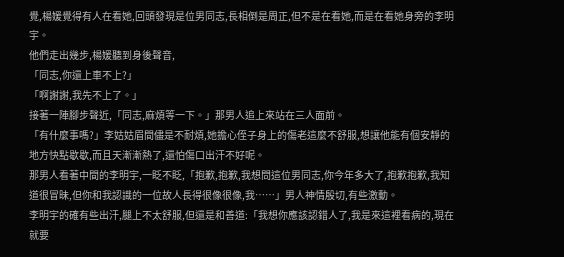覺,楊媛覺得有人在看她,回頭發現是位男同志,長相倒是周正,但不是在看她,而是在看她身旁的李明宇。
他們走出幾步,楊媛聽到身後聲音,
「同志,你還上車不上?」
「啊謝謝,我先不上了。」
接著一陣腳步聲近,「同志,麻煩等一下。」那男人追上來站在三人面前。
「有什麼事嗎?」李姑姑眉間儘是不耐煩,她擔心侄子身上的傷老這麼不舒服,想讓他能有個安靜的地方快點歇歇,而且天漸漸熱了,還怕傷口出汗不好呢。
那男人看著中間的李明宇,一眨不眨,「抱歉,抱歉,我想問這位男同志,你今年多大了,抱歉抱歉,我知道很冒昧,但你和我認識的一位故人長得很像很像,我……」男人神情殷切,有些激動。
李明宇的確有些出汗,腿上不太舒服,但還是和善道:「我想你應該認錯人了,我是來這裡看病的,現在就要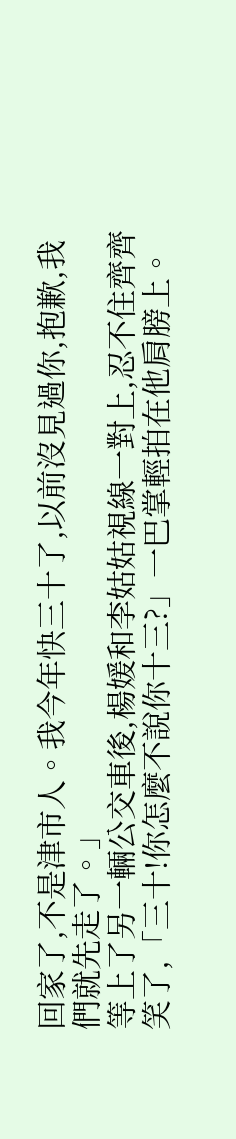回家了,不是津市人。我今年快三十了,以前沒見過你,抱歉,我們就先走了。」
等上了另一輛公交車後,楊媛和李姑姑視線一對上,忍不住齊齊笑了,「三十!你怎麼不說你十三?」一巴掌輕拍在他肩膀上。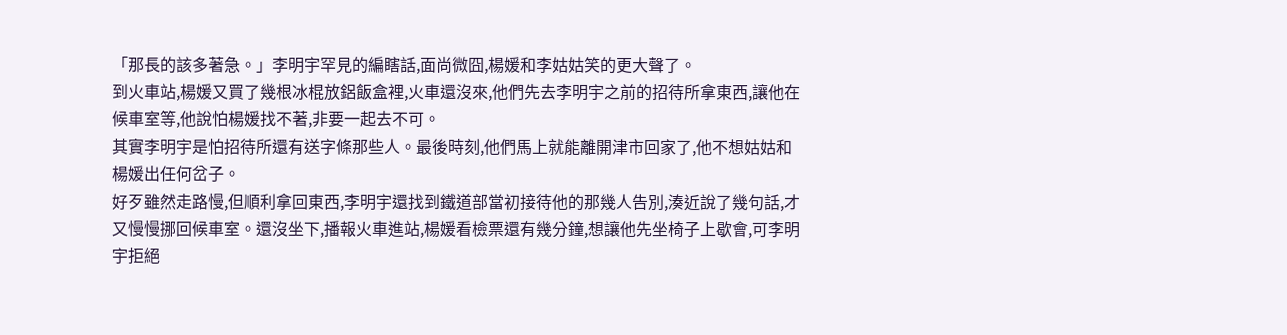「那長的該多著急。」李明宇罕見的編瞎話,面尚微囧,楊媛和李姑姑笑的更大聲了。
到火車站,楊媛又買了幾根冰棍放鋁飯盒裡,火車還沒來,他們先去李明宇之前的招待所拿東西,讓他在候車室等,他說怕楊媛找不著,非要一起去不可。
其實李明宇是怕招待所還有送字條那些人。最後時刻,他們馬上就能離開津市回家了,他不想姑姑和楊媛出任何岔子。
好歹雖然走路慢,但順利拿回東西,李明宇還找到鐵道部當初接待他的那幾人告別,湊近說了幾句話,才又慢慢挪回候車室。還沒坐下,播報火車進站,楊媛看檢票還有幾分鐘,想讓他先坐椅子上歇會,可李明宇拒絕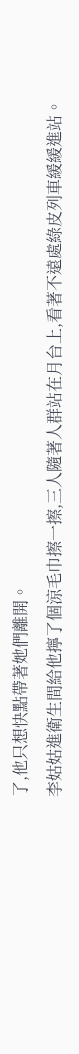了,他只想快點帶著她們離開。
李姑姑進衛生間給他擰了個涼毛巾擦一擦,三人隨著人群站在月台上,看著不遠處綠皮列車緩緩進站。